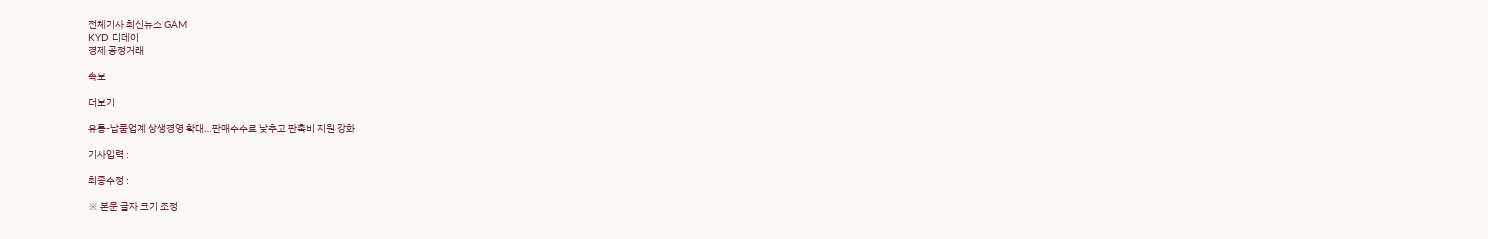전체기사 최신뉴스 GAM
KYD 디데이
경제 공정거래

속보

더보기

유통-납품업계 상생경영 확대…판매수수료 낮추고 판촉비 지원 강화

기사입력 :

최종수정 :

※ 본문 글자 크기 조정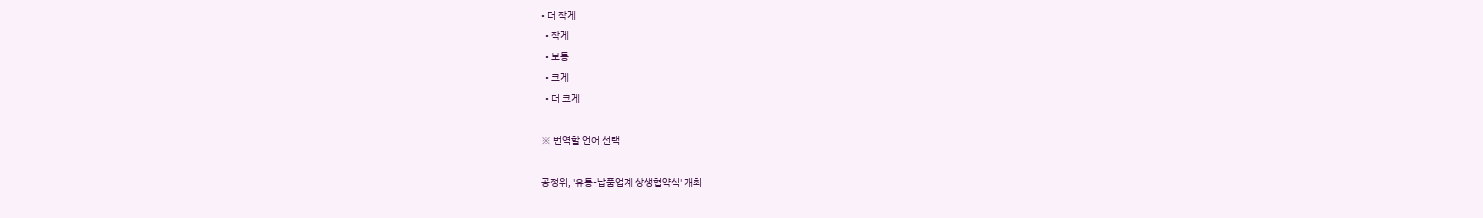• 더 작게
  • 작게
  • 보통
  • 크게
  • 더 크게

※ 번역할 언어 선택

공정위, '유통-납품업계 상생협약식' 개최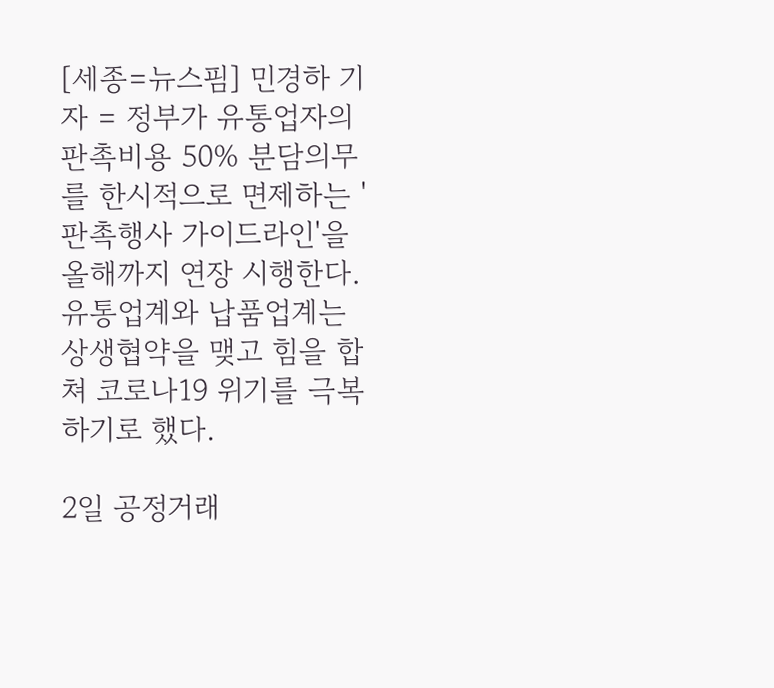[세종=뉴스핌] 민경하 기자 = 정부가 유통업자의 판촉비용 50% 분담의무를 한시적으로 면제하는 '판촉행사 가이드라인'을 올해까지 연장 시행한다. 유통업계와 납품업계는 상생협약을 맺고 힘을 합쳐 코로나19 위기를 극복하기로 했다.

2일 공정거래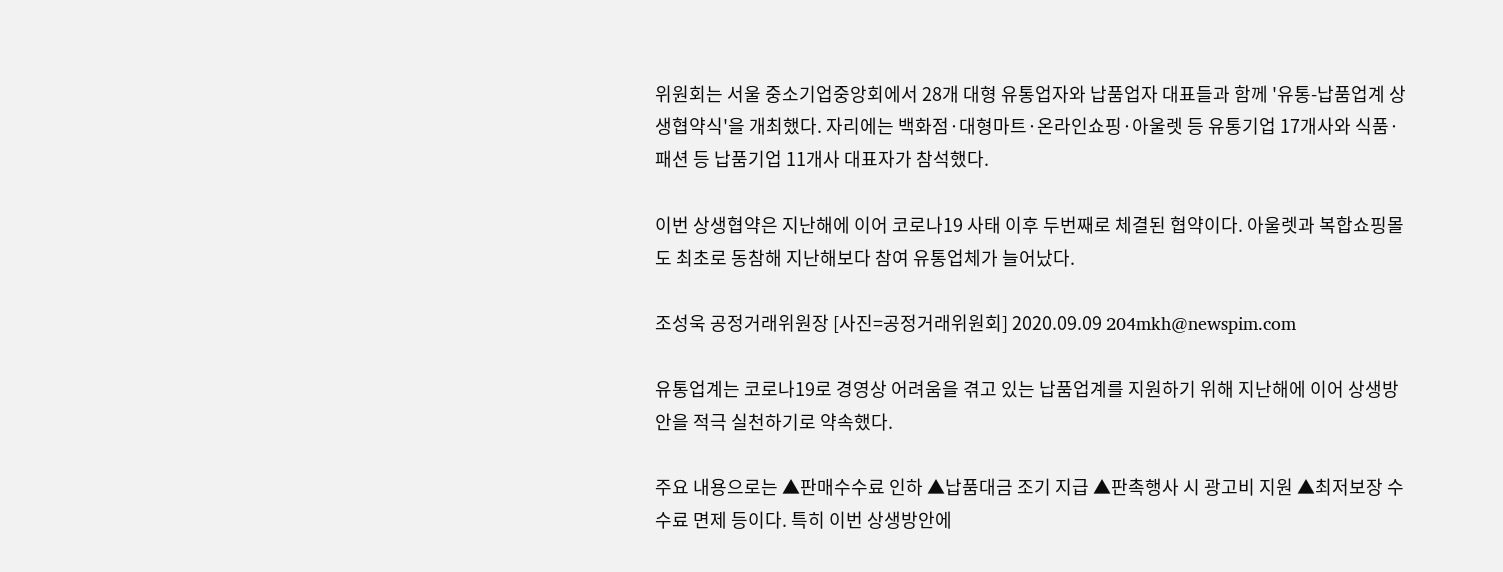위원회는 서울 중소기업중앙회에서 28개 대형 유통업자와 납품업자 대표들과 함께 '유통-납품업계 상생협약식'을 개최했다. 자리에는 백화점·대형마트·온라인쇼핑·아울렛 등 유통기업 17개사와 식품·패션 등 납품기업 11개사 대표자가 참석했다.

이번 상생협약은 지난해에 이어 코로나19 사태 이후 두번째로 체결된 협약이다. 아울렛과 복합쇼핑몰도 최초로 동참해 지난해보다 참여 유통업체가 늘어났다.

조성욱 공정거래위원장 [사진=공정거래위원회] 2020.09.09 204mkh@newspim.com

유통업계는 코로나19로 경영상 어려움을 겪고 있는 납품업계를 지원하기 위해 지난해에 이어 상생방안을 적극 실천하기로 약속했다.

주요 내용으로는 ▲판매수수료 인하 ▲납품대금 조기 지급 ▲판촉행사 시 광고비 지원 ▲최저보장 수수료 면제 등이다. 특히 이번 상생방안에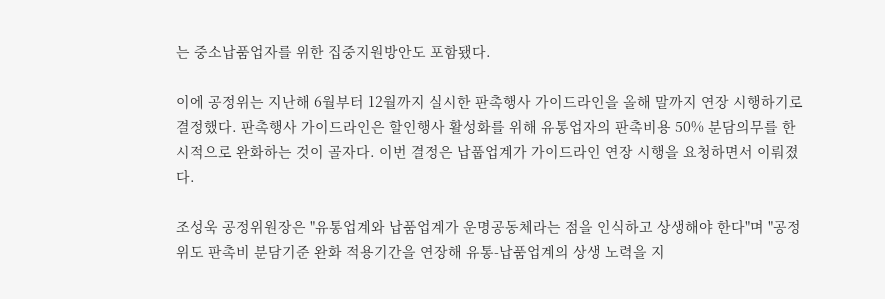는 중소납품업자를 위한 집중지원방안도 포함됐다.

이에 공정위는 지난해 6월부터 12월까지 실시한 판촉행사 가이드라인을 올해 말까지 연장 시행하기로 결정했다. 판촉행사 가이드라인은 할인행사 활성화를 위해 유통업자의 판촉비용 50% 분담의무를 한시적으로 완화하는 것이 골자다. 이번 결정은 납풉업계가 가이드라인 연장 시행을 요청하면서 이뤄졌다.

조성욱 공정위원장은 "유통업계와 납품업계가 운명공동체라는 점을 인식하고 상생해야 한다"며 "공정위도 판촉비 분담기준 완화 적용기간을 연장해 유통-납품업계의 상생 노력을 지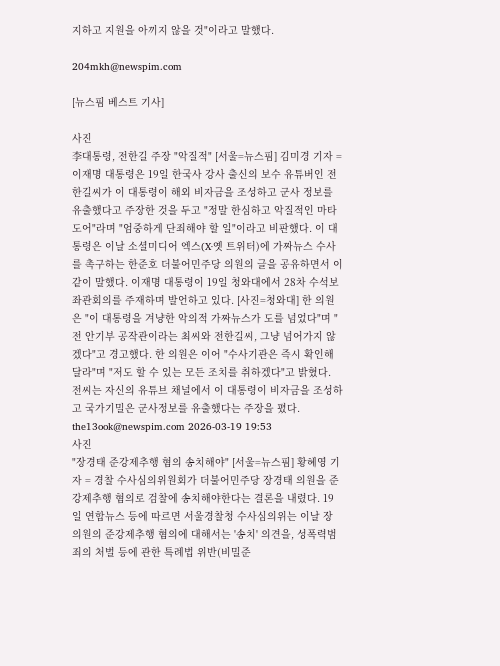지하고 지원을 아끼지 않을 것"이라고 말했다.

204mkh@newspim.com

[뉴스핌 베스트 기사]

사진
李대통령, 전한길 주장 "악질적" [서울=뉴스핌] 김미경 기자 = 이재명 대통령은 19일 한국사 강사 출신의 보수 유튜버인 전한길씨가 이 대통령이 해외 비자금을 조성하고 군사 정보를 유출했다고 주장한 것을 두고 "정말 한심하고 악질적인 마타도어"라며 "엄중하게 단죄해야 할 일"이라고 비판했다. 이 대통령은 이날 소셜미디어 엑스(X·옛 트위터)에 가짜뉴스 수사를 촉구하는 한준호 더불어민주당 의원의 글을 공유하면서 이같이 말했다. 이재명 대통령이 19일 청와대에서 28차 수석보좌관회의를 주재하며 발언하고 있다. [사진=청와대] 한 의원은 "이 대통령을 겨냥한 악의적 가짜뉴스가 도를 넘었다"며 "전 안기부 공작관이라는 최씨와 전한길씨, 그냥 넘어가지 않겠다"고 경고했다. 한 의원은 이어 "수사기관은 즉시 확인해달라"며 "저도 할 수 있는 모든 조치를 취하겠다"고 밝혔다. 전씨는 자신의 유튜브 채널에서 이 대통령이 비자금을 조성하고 국가기밀은 군사정보를 유출했다는 주장을 폈다. the13ook@newspim.com 2026-03-19 19:53
사진
"장경태 준강제추행 혐의 송치해야" [서울=뉴스핌] 황혜영 기자 = 경찰 수사심의위원회가 더불어민주당 장경태 의원을 준강제추행 혐의로 검찰에 송치해야한다는 결론을 내렸다. 19일 연합뉴스 등에 따르면 서울경찰청 수사심의위는 이날 장 의원의 준강제추행 혐의에 대해서는 '송치' 의견을, 성폭력범죄의 처벌 등에 관한 특례법 위반(비밀준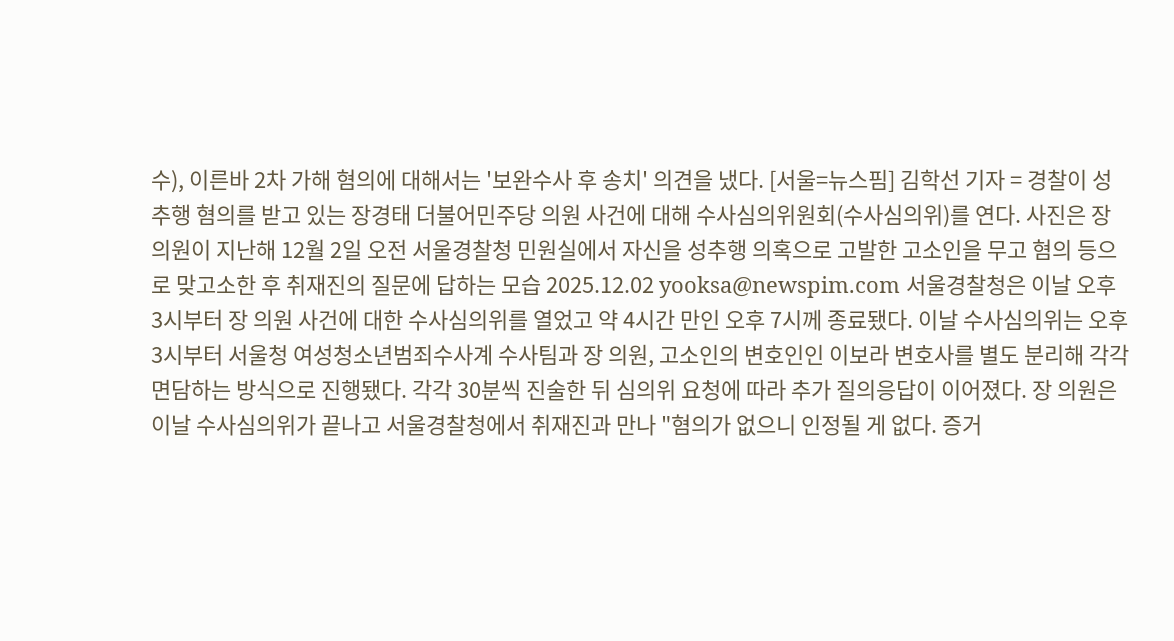수), 이른바 2차 가해 혐의에 대해서는 '보완수사 후 송치' 의견을 냈다. [서울=뉴스핌] 김학선 기자 = 경찰이 성추행 혐의를 받고 있는 장경태 더불어민주당 의원 사건에 대해 수사심의위원회(수사심의위)를 연다. 사진은 장 의원이 지난해 12월 2일 오전 서울경찰청 민원실에서 자신을 성추행 의혹으로 고발한 고소인을 무고 혐의 등으로 맞고소한 후 취재진의 질문에 답하는 모습 2025.12.02 yooksa@newspim.com 서울경찰청은 이날 오후 3시부터 장 의원 사건에 대한 수사심의위를 열었고 약 4시간 만인 오후 7시께 종료됐다. 이날 수사심의위는 오후 3시부터 서울청 여성청소년범죄수사계 수사팀과 장 의원, 고소인의 변호인인 이보라 변호사를 별도 분리해 각각 면담하는 방식으로 진행됐다. 각각 30분씩 진술한 뒤 심의위 요청에 따라 추가 질의응답이 이어졌다. 장 의원은 이날 수사심의위가 끝나고 서울경찰청에서 취재진과 만나 "혐의가 없으니 인정될 게 없다. 증거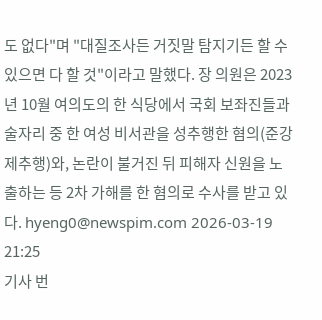도 없다"며 "대질조사든 거짓말 탐지기든 할 수 있으면 다 할 것"이라고 말했다. 장 의원은 2023년 10월 여의도의 한 식당에서 국회 보좌진들과 술자리 중 한 여성 비서관을 성추행한 혐의(준강제추행)와, 논란이 불거진 뒤 피해자 신원을 노출하는 등 2차 가해를 한 혐의로 수사를 받고 있다. hyeng0@newspim.com 2026-03-19 21:25
기사 번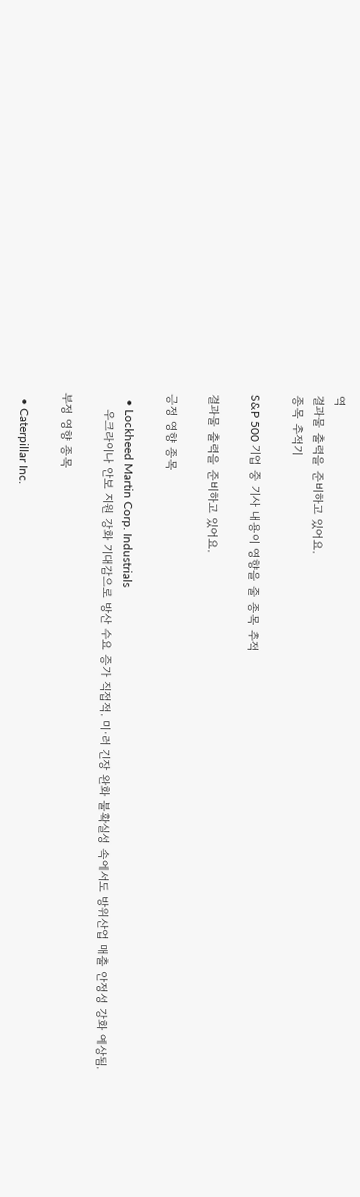역
결과물 출력을 준비하고 있어요.
종목 추적기

S&P 500 기업 중 기사 내용이 영향을 줄 종목 추적

결과물 출력을 준비하고 있어요.

긍정 영향 종목

  • Lockheed Martin Corp. Industrials
    우크라이나 안보 지원 강화 기대감으로 방산 수요 증가 직접적. 미·러 긴장 완화 불확실성 속에서도 방위산업 매출 안정성 강화 예상됨.

부정 영향 종목

  • Caterpillar Inc.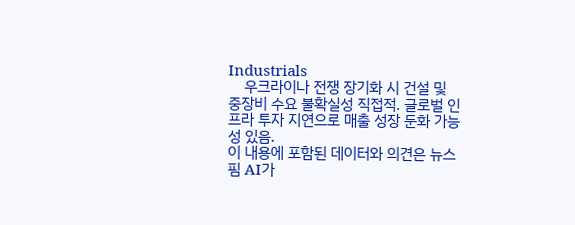Industrials
    우크라이나 전쟁 장기화 시 건설 및 중장비 수요 불확실성 직접적. 글로벌 인프라 투자 지연으로 매출 성장 둔화 가능성 있음.
이 내용에 포함된 데이터와 의견은 뉴스핌 AI가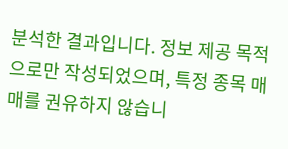분석한 결과입니다. 정보 제공 목적으로만 작성되었으며, 특정 종목 매매를 권유하지 않습니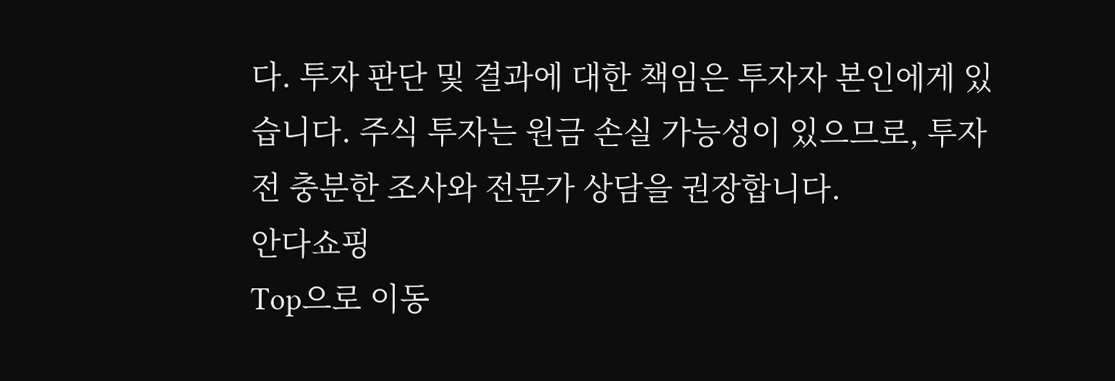다. 투자 판단 및 결과에 대한 책임은 투자자 본인에게 있습니다. 주식 투자는 원금 손실 가능성이 있으므로, 투자 전 충분한 조사와 전문가 상담을 권장합니다.
안다쇼핑
Top으로 이동